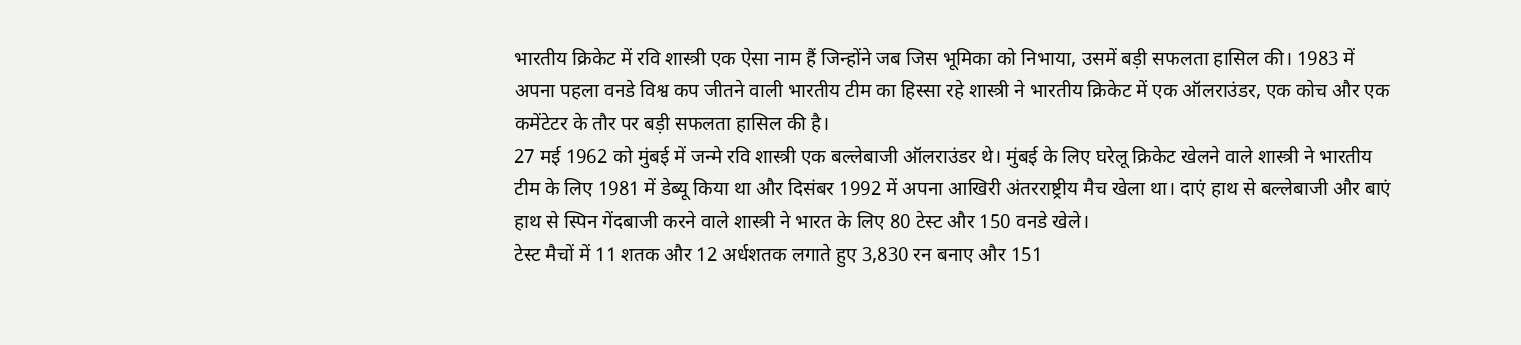भारतीय क्रिकेट में रवि शास्त्री एक ऐसा नाम हैं जिन्होंने जब जिस भूमिका को निभाया, उसमें बड़ी सफलता हासिल की। 1983 में अपना पहला वनडे विश्व कप जीतने वाली भारतीय टीम का हिस्सा रहे शास्त्री ने भारतीय क्रिकेट में एक ऑलराउंडर, एक कोच और एक कमेंटेटर के तौर पर बड़ी सफलता हासिल की है।
27 मई 1962 को मुंबई में जन्मे रवि शास्त्री एक बल्लेबाजी ऑलराउंडर थे। मुंबई के लिए घरेलू क्रिकेट खेलने वाले शास्त्री ने भारतीय टीम के लिए 1981 में डेब्यू किया था और दिसंबर 1992 में अपना आखिरी अंतरराष्ट्रीय मैच खेला था। दाएं हाथ से बल्लेबाजी और बाएं हाथ से स्पिन गेंदबाजी करने वाले शास्त्री ने भारत के लिए 80 टेस्ट और 150 वनडे खेले।
टेस्ट मैचों में 11 शतक और 12 अर्धशतक लगाते हुए 3,830 रन बनाए और 151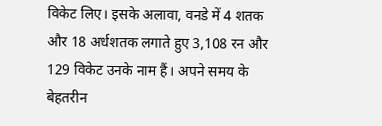विकेट लिए। इसके अलावा, वनडे में 4 शतक और 18 अर्धशतक लगाते हुए 3,108 रन और 129 विकेट उनके नाम हैं। अपने समय के बेहतरीन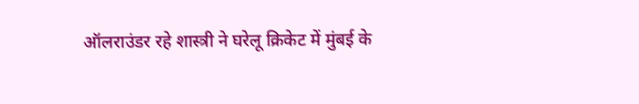ऑलराउंडर रहे शास्त्री ने घरेलू क्रिकेट में मुंबई के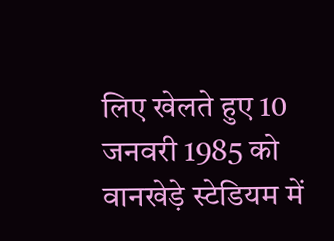लिए खेलते हुए 10 जनवरी 1985 को वानखेड़े स्टेडियम में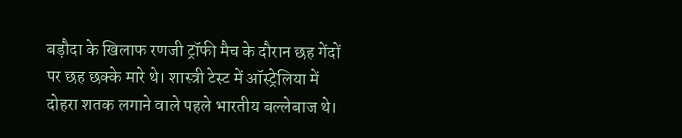बड़ौदा के खिलाफ रणजी ट्रॉफी मैच के दौरान छह गेंदों पर छह छक्के मारे थे। शास्त्री टेस्ट में ऑस्ट्रेलिया में दोहरा शतक लगाने वाले पहले भारतीय बल्लेबाज थे।